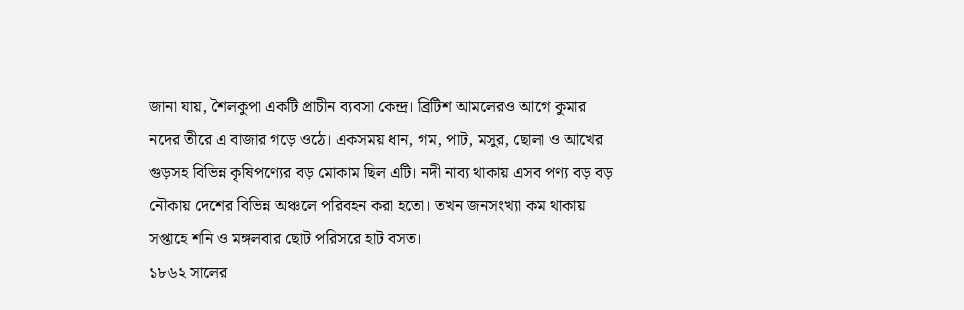জানা যায়, শৈলকুপা একটি প্রাচীন ব্যবসা কেন্দ্র। ব্রিটিশ আমলেরও আগে কুমার নদের তীরে এ বাজার গড়ে ওঠে। একসময় ধান, গম, পাট, মসুর, ছোলা ও আখের গুড়সহ বিভিন্ন কৃষিপণ্যের বড় মোকাম ছিল এটি। নদী নাব্য থাকায় এসব পণ্য বড় বড় নৌকায় দেশের বিভিন্ন অঞ্চলে পরিবহন করা হতো। তখন জনসংখ্যা কম থাকায় সপ্তাহে শনি ও মঙ্গলবার ছোট পরিসরে হাট বসত।
১৮৬২ সালের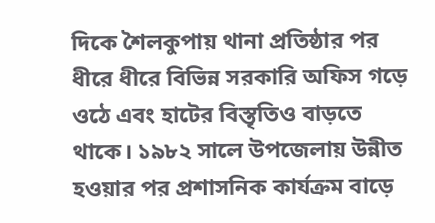দিকে শৈলকুপায় থানা প্রতিষ্ঠার পর ধীরে ধীরে বিভিন্ন সরকারি অফিস গড়ে ওঠে এবং হাটের বিস্তৃতিও বাড়তে থাকে। ১৯৮২ সালে উপজেলায় উন্নীত হওয়ার পর প্রশাসনিক কার্যক্রম বাড়ে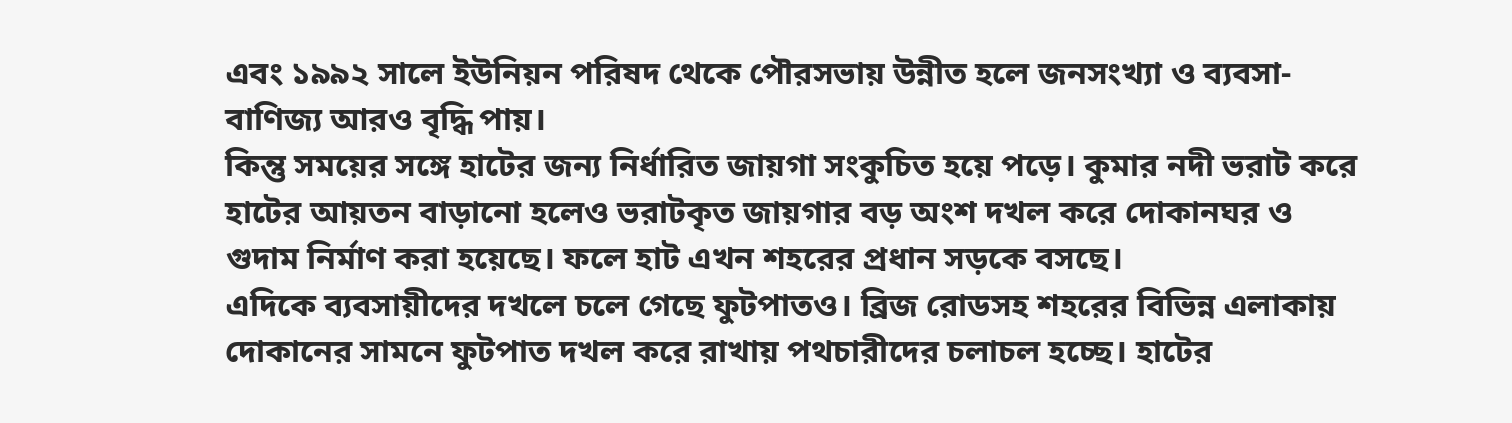এবং ১৯৯২ সালে ইউনিয়ন পরিষদ থেকে পৌরসভায় উন্নীত হলে জনসংখ্যা ও ব্যবসা-বাণিজ্য আরও বৃদ্ধি পায়।
কিন্তু সময়ের সঙ্গে হাটের জন্য নির্ধারিত জায়গা সংকুচিত হয়ে পড়ে। কুমার নদী ভরাট করে হাটের আয়তন বাড়ানো হলেও ভরাটকৃত জায়গার বড় অংশ দখল করে দোকানঘর ও গুদাম নির্মাণ করা হয়েছে। ফলে হাট এখন শহরের প্রধান সড়কে বসছে।
এদিকে ব্যবসায়ীদের দখলে চলে গেছে ফুটপাতও। ব্রিজ রোডসহ শহরের বিভিন্ন এলাকায় দোকানের সামনে ফুটপাত দখল করে রাখায় পথচারীদের চলাচল হচ্ছে। হাটের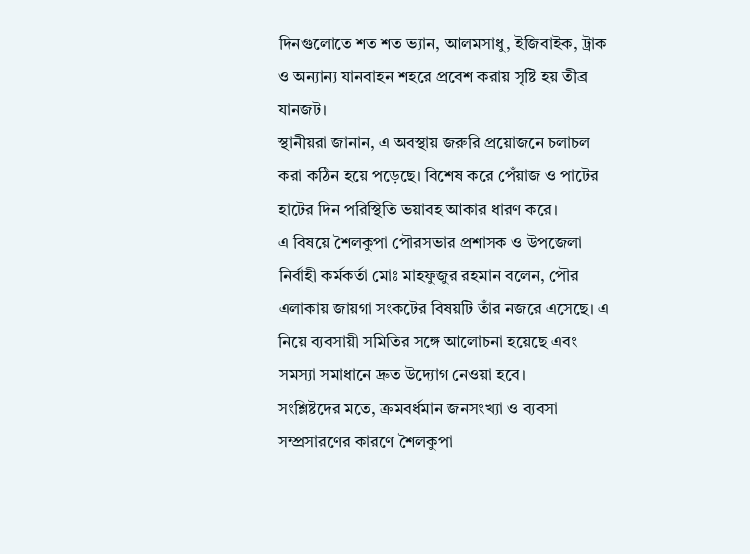দিনগুলোতে শত শত ভ্যান, আলমসাধু, ইজিবাইক, ট্রাক ও অন্যান্য যানবাহন শহরে প্রবেশ করায় সৃষ্টি হয় তীব্র যানজট।
স্থানীয়রা জানান, এ অবস্থায় জরুরি প্রয়োজনে চলাচল করা কঠিন হয়ে পড়েছে। বিশেষ করে পেঁয়াজ ও পাটের হাটের দিন পরিস্থিতি ভয়াবহ আকার ধারণ করে।
এ বিষয়ে শৈলকুপা পৌরসভার প্রশাসক ও উপজেলা নির্বাহী কর্মকর্তা মোঃ মাহফুজুর রহমান বলেন, পৌর এলাকায় জায়গা সংকটের বিষয়টি তাঁর নজরে এসেছে। এ নিয়ে ব্যবসায়ী সমিতির সঙ্গে আলোচনা হয়েছে এবং সমস্যা সমাধানে দ্রুত উদ্যোগ নেওয়া হবে।
সংশ্লিষ্টদের মতে, ক্রমবর্ধমান জনসংখ্যা ও ব্যবসা সম্প্রসারণের কারণে শৈলকুপা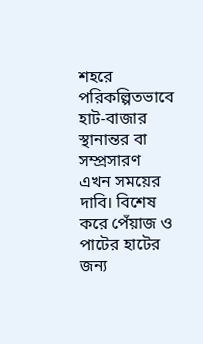শহরে পরিকল্পিতভাবে হাট-বাজার স্থানান্তর বা সম্প্রসারণ এখন সময়ের দাবি। বিশেষ করে পেঁয়াজ ও পাটের হাটের জন্য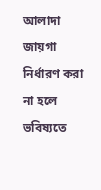আলাদা জায়গা নির্ধারণ করা না হলে ভবিষ্যতে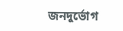জনদুর্ভোগ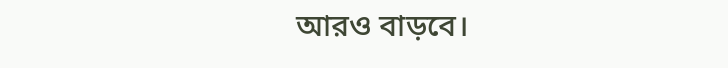আরও বাড়বে।